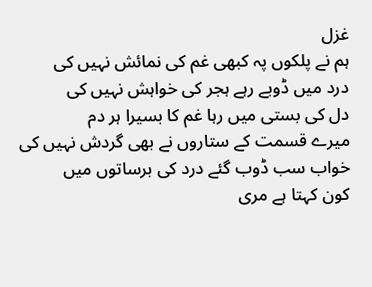غزل
ہم نے پلکوں پہ کبھی غم کی نمائش نہیں کی
درد میں ڈوبے رہے ہجر کی خواہش نہیں کی
دل کی بستی میں رہا غم کا بسیرا ہر دم
میرے قسمت کے ستاروں نے بھی گردش نہیں کی
خواب سب ڈوب گئے درد کی برساتوں میں
کون کہتا ہے مری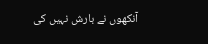آنکھوں نے بارش نہیں کی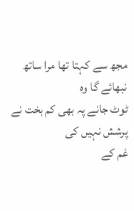مجھ سے کہتا تھا مرا ساتھ نبھائے گا وہ
ٹوٹ جانے پہ بھی کم بخت نے پرشش نہیں کی
غم کے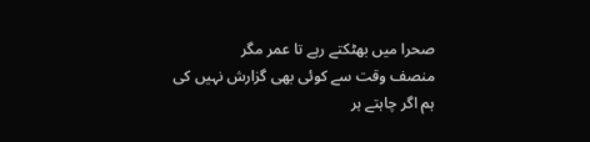صحرا میں بھٹکتے رہے تا عمر مگر
منصف وقت سے کوئی بھی گزارش نہیں کی
ہم اگر چاہتے ہر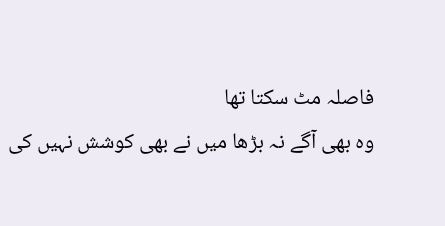فاصلہ مٹ سکتا تھا
وہ بھی آگے نہ بڑھا میں نے بھی کوشش نہیں کی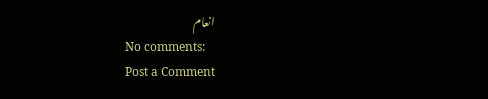انعام
No comments:
Post a Comment